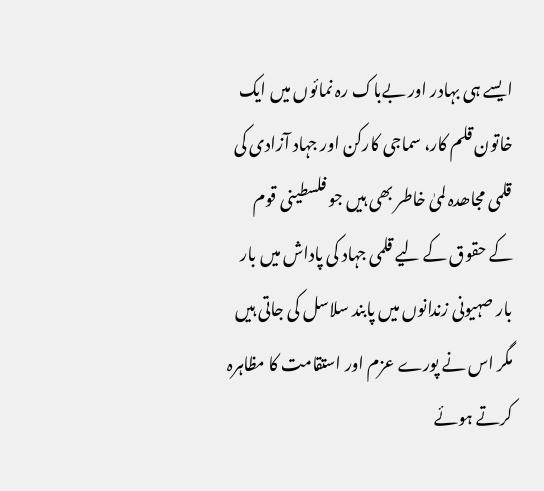ایسے ہی بہادر اور بےباک رہ نمائوں میں ایک خاتون قلم کار، سماجی کارکن اور جہاد آزادی کی قلمی مجاھدہ لمیٰ خاطر بھی ہیں جو فلسطینی قوم کے حقوق کے لیے قلمی جہاد کی پاداش میں بار بار صہیونی زندانوں میں پابند سلاسل کی جاتی ہیں مگر اس نے پورے عزم اور استقامت کا مظاہرہ کرتے ہوئے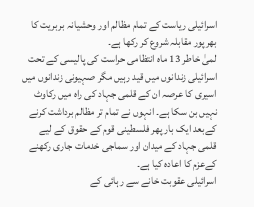اسرائیلی ریاست کے تمام مظالم اور وحشیانہ بربریت کا بھرپور مقابلہ شروع کر رکھا ہے۔
لمیٰ خاطر 13 ماہ انتظامی حراست کی پالیسی کے تحت اسرائیلی زندانوں میں قید رہیں مگر صہیونی زندانوں میں اسیری کا عرصہ ان کے قلمی جہاد کی راہ میں رکاوٹ نہیں بن سکا ہے۔ انہوں نے تمام تر مظالم برداشت کرنے کےبعد ایک بار پھر فلسطینی قوم کے حقوق کے لیے قلمی جہاد کے میدان اور سماجی خدمات جاری رکھنے کےعزم کا اعادہ کیا ہے۔
اسرائیلی عقوبت خانے سے رہائی کے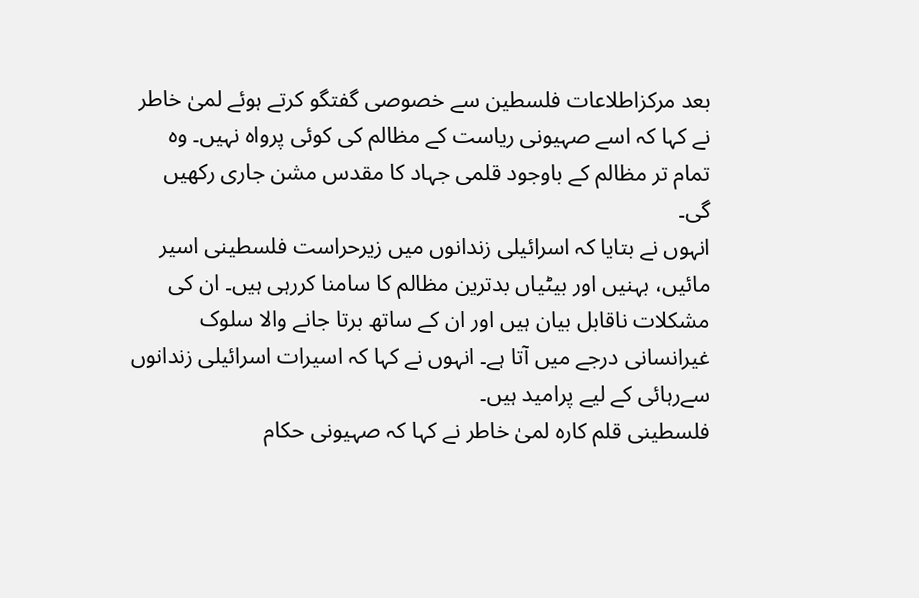بعد مرکزاطلاعات فلسطین سے خصوصی گفتگو کرتے ہوئے لمیٰ خاطر نے کہا کہ اسے صہیونی ریاست کے مظالم کی کوئی پرواہ نہیں۔ وہ تمام تر مظالم کے باوجود قلمی جہاد کا مقدس مشن جاری رکھیں گی۔
انہوں نے بتایا کہ اسرائیلی زندانوں میں زیرحراست فلسطینی اسیر مائیں، بہنیں اور بیٹیاں بدترین مظالم کا سامنا کررہی ہیں۔ ان کی مشکلات ناقابل بیان ہیں اور ان کے ساتھ برتا جانے والا سلوک غیرانسانی درجے میں آتا ہے۔ انہوں نے کہا کہ اسیرات اسرائیلی زندانوں سےرہائی کے لیے پرامید ہیں۔
فلسطینی قلم کارہ لمیٰ خاطر نے کہا کہ صہیونی حکام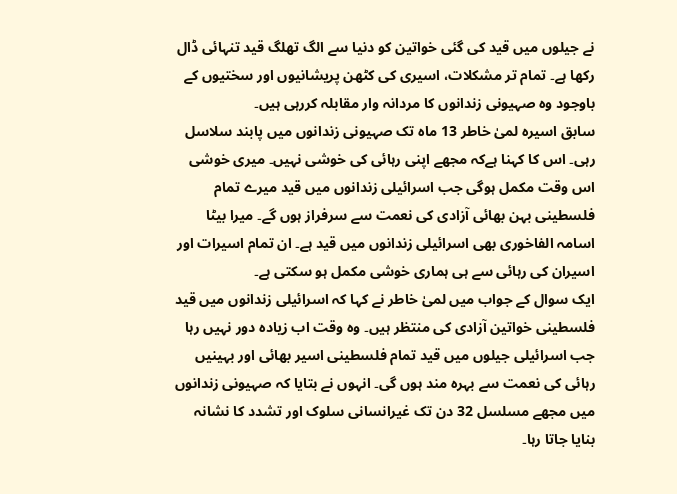نے جیلوں میں قید کی گئی خواتین کو دنیا سے الگ تھلگ قید تنہائی ڈال رکھا ہے۔ تمام تر مشکلات، اسیری کی کٹھن پریشانیوں اور سختیوں کے باوجود وہ صہیونی زندانوں کا مردانہ وار مقابلہ کررہی ہیں۔
سابق اسیرہ لمیٰ خاطر 13 ماہ تک صہیونی زندانوں میں پابند سلاسل رہی۔ اس کا کہنا ہےکہ مجھے اپنی رہائی کی خوشی نہیں۔ میری خوشی اس وقت مکمل ہوگی جب اسرائیلی زندانوں میں قید میرے تمام فلسطینی بہن بھائی آزادی کی نعمت سے سرفراز ہوں گے۔ میرا بیٹا اسامہ الفاخوری بھی اسرائیلی زندانوں میں قید ہے۔ ان تمام اسیرات اور اسیران کی رہائی سے ہی ہماری خوشی مکمل ہو سکتی ہے۔
ایک سوال کے جواب میں لمیٰ خاطر نے کہا کہ اسرائیلی زندانوں میں قید فلسطینی خواتین آزادی کی منتظر ہیں۔ وہ وقت اب زیادہ دور نہیں رہا جب اسرائیلی جیلوں میں قید تمام فلسطینی اسیر بھائی اور بہینیں رہائی کی نعمت سے بہرہ مند ہوں گی۔ انہوں نے بتایا کہ صہیونی زندانوں میں مجھے مسلسل 32 دن تک غیرانسانی سلوک اور تشدد کا نشانہ بنایا جاتا رہا۔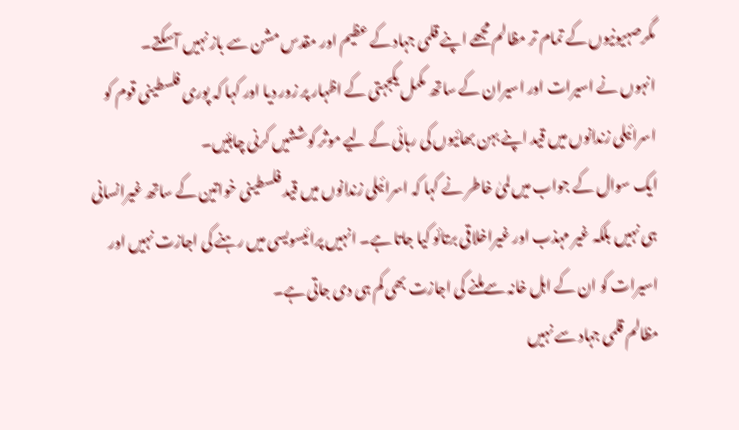مگرصہیونیوں کے تمام تر مظالم مجھے اپنے قلمی جہاد کے عظیم اور مقدس مشن سے باز نہیں آسکتے۔
انہوں نے اسیرات اور اسیران کے ساتھ مکمل یکجہتی کے اظہار پر زور دیا اور کہا کہ پوری فلسطینی قوم کو اسرائیلی زندانوں میں قید اپنے بہن بھائیوں کی رہائی کے لیے موثر کوششیں کرنی چاہئیں۔
ایک سوال کے جواب میں لمیٰ خاطر نے کہا کہ اسرائیلی زندانوں میں قید فلسطینی خواتین کے ساتھ غیرانسانی ہی نہیں بلکہ غیر مہذب اور غیراخلاقی برتائو کیا جاتا ہے۔ انہیں پرائیسویسی میں رہنے کی اجازت نہیں اور اسیرات کو ان کے اہل خانہ سےملنے کی اجازت بھی کم ہی دی جاتی ہے۔
مظالم قلمی جہاد سے نہیں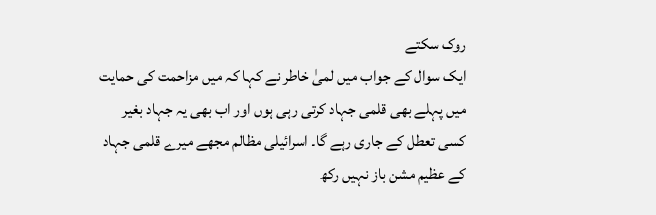روک سکتے
ایک سوال کے جواب میں لمیٰ خاطر نے کہا کہ میں مزاحمت کی حمایت میں پہلے بھی قلمی جہاد کرتی رہی ہوں اور اب بھی یہ جہاد بغیر کسی تعطل کے جاری رہے گا۔ اسرائیلی مظالم مجھے میرے قلمی جہاد کے عظیم مشن باز نہیں رکھ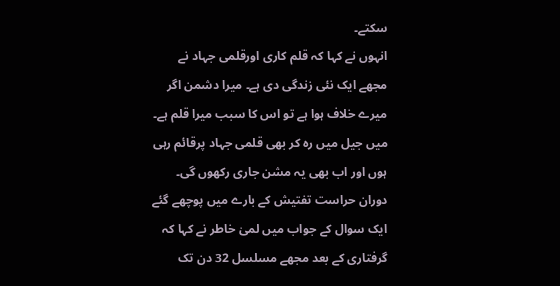سکتے۔
انہوں نے کہا کہ قلم کاری اورقلمی جہاد نے مجھے ایک نئی زندگی دی ہے۔ میرا دشمن اگر میرے خلاف ہوا ہے تو اس کا سبب میرا قلم ہے۔ میں جیل میں رہ کر بھی قلمی جہاد پرقائم رہی ہوں اور اب بھی یہ مشن جاری رکھوں گی۔
دوران حراست تفتیش کے بارے میں پوچھے گئے ایک سوال کے جواب میں لمیٰ خاطر نے کہا کہ گرفتاری کے بعد مجھے مسلسل 32 دن تک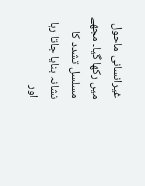غیرانسانی ماحول میں رکھا گیا۔ مجھے مسلسل تشدد کا نشانہ بنایا جاتا رہا اور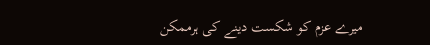میرے عزم کو شکست دینے کی ہرممکن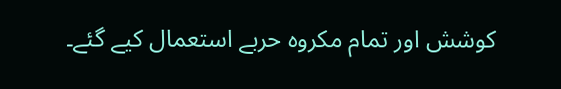کوشش اور تمام مکروہ حربے استعمال کیے گئے۔